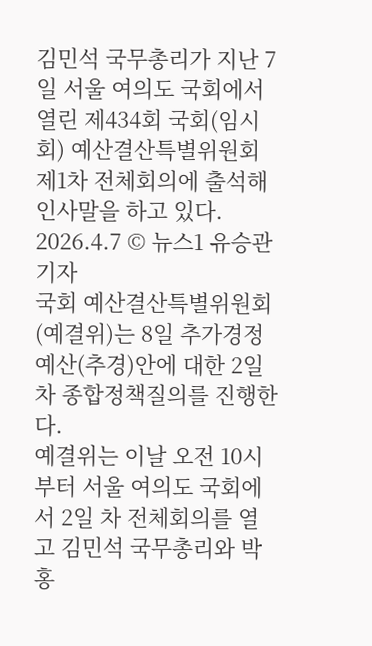김민석 국무총리가 지난 7일 서울 여의도 국회에서 열린 제434회 국회(임시회) 예산결산특별위원회 제1차 전체회의에 출석해 인사말을 하고 있다. 2026.4.7 © 뉴스1 유승관 기자
국회 예산결산특별위원회(예결위)는 8일 추가경정예산(추경)안에 대한 2일 차 종합정책질의를 진행한다.
예결위는 이날 오전 10시부터 서울 여의도 국회에서 2일 차 전체회의를 열고 김민석 국무총리와 박홍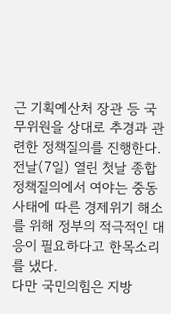근 기획예산처 장관 등 국무위원을 상대로 추경과 관련한 정책질의를 진행한다.
전날(7일) 열린 첫날 종합정책질의에서 여야는 중동 사태에 따른 경제위기 해소를 위해 정부의 적극적인 대응이 필요하다고 한목소리를 냈다.
다만 국민의힘은 지방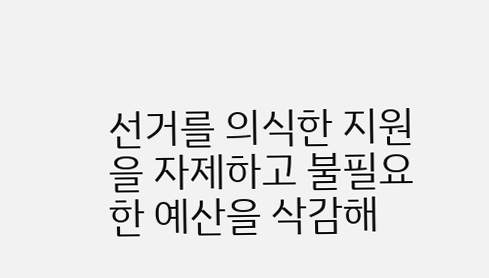선거를 의식한 지원을 자제하고 불필요한 예산을 삭감해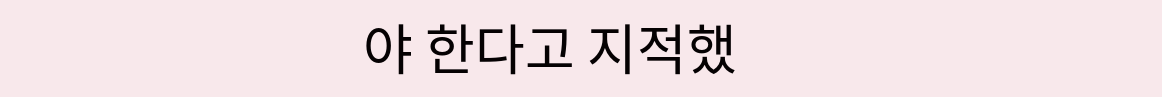야 한다고 지적했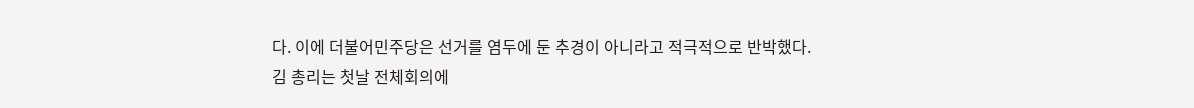다. 이에 더불어민주당은 선거를 염두에 둔 추경이 아니라고 적극적으로 반박했다.
김 총리는 첫날 전체회의에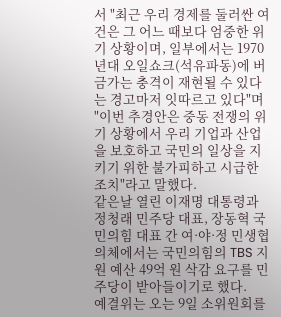서 "최근 우리 경제를 둘러싼 여건은 그 어느 때보다 엄중한 위기 상황이며, 일부에서는 1970년대 오일쇼크(석유파동)에 버금가는 충격이 재현될 수 있다는 경고마저 잇따르고 있다"며 "이번 추경안은 중동 전쟁의 위기 상황에서 우리 기업과 산업을 보호하고 국민의 일상을 지키기 위한 불가피하고 시급한 조치"라고 말했다.
같은날 열린 이재명 대통령과 정청래 민주당 대표, 장동혁 국민의힘 대표 간 여·야·정 민생협의체에서는 국민의힘의 TBS 지원 예산 49억 원 삭감 요구를 민주당이 받아들이기로 했다.
예결위는 오는 9일 소위원회를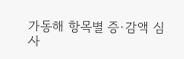가동해 항목별 증·감액 심사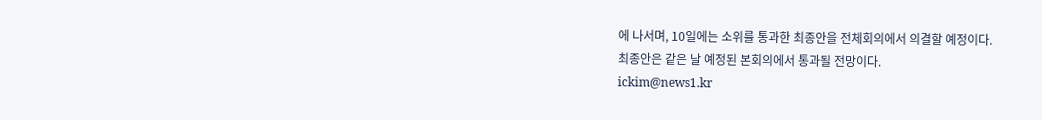에 나서며, 10일에는 소위를 통과한 최종안을 전체회의에서 의결할 예정이다.
최종안은 같은 날 예정된 본회의에서 통과될 전망이다.
ickim@news1.kr